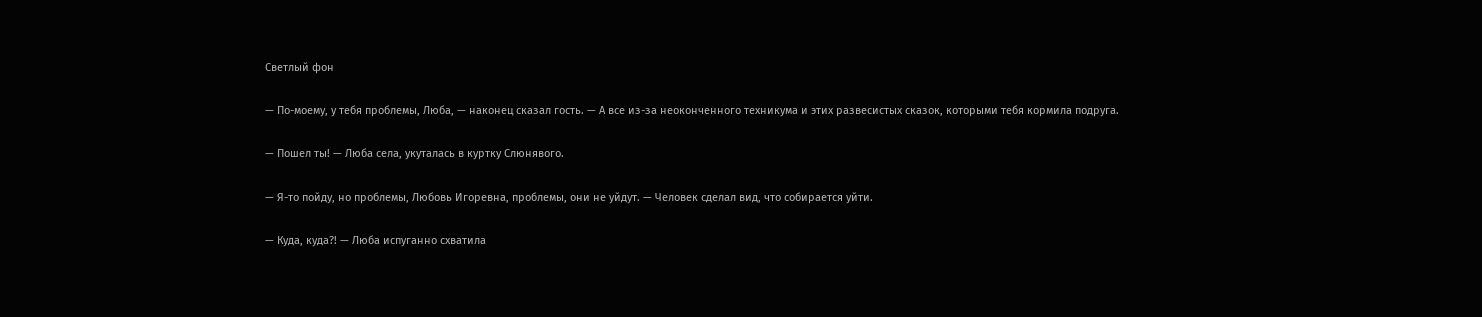Светлый фон

— По-моему, у тебя проблемы, Люба, — наконец сказал гость. — А все из-за неоконченного техникума и этих развесистых сказок, которыми тебя кормила подруга.

— Пошел ты! — Люба села, укуталась в куртку Слюнявого.

— Я-то пойду, но проблемы, Любовь Игоревна, проблемы, они не уйдут. — Человек сделал вид, что собирается уйти.

— Куда, куда?! — Люба испуганно схватила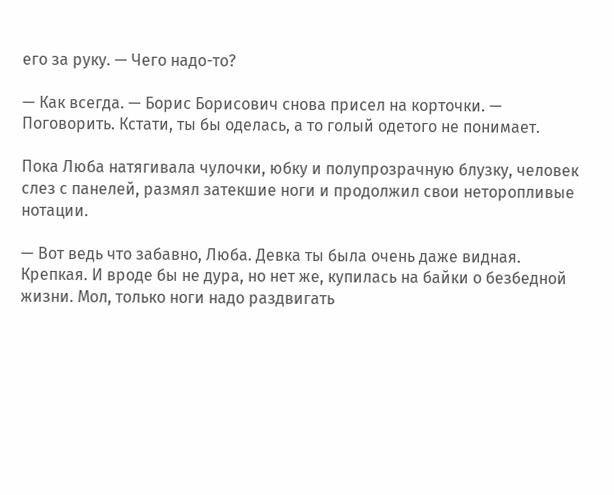его за руку. — Чего надо-то?

— Как всегда. — Борис Борисович снова присел на корточки. — Поговорить. Кстати, ты бы оделась, а то голый одетого не понимает.

Пока Люба натягивала чулочки, юбку и полупрозрачную блузку, человек слез с панелей, размял затекшие ноги и продолжил свои неторопливые нотации.

— Вот ведь что забавно, Люба. Девка ты была очень даже видная. Крепкая. И вроде бы не дура, но нет же, купилась на байки о безбедной жизни. Мол, только ноги надо раздвигать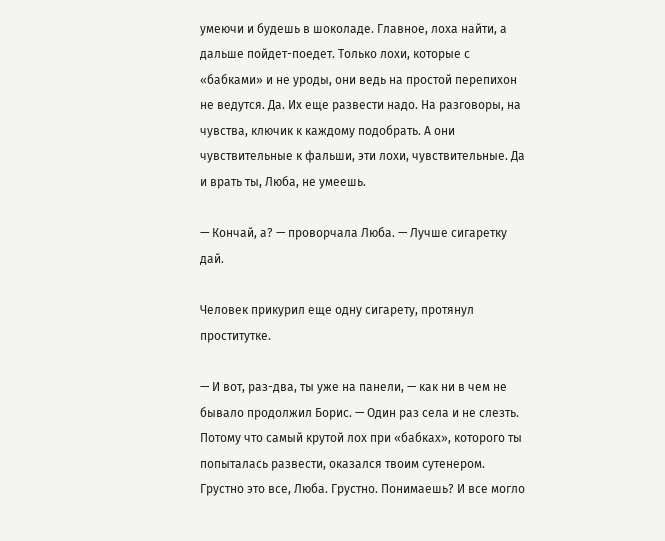умеючи и будешь в шоколаде. Главное, лоха найти, а дальше пойдет-поедет. Только лохи, которые с «бабками» и не уроды, они ведь на простой перепихон не ведутся. Да. Их еще развести надо. На разговоры, на чувства, ключик к каждому подобрать. А они чувствительные к фальши, эти лохи, чувствительные. Да и врать ты, Люба, не умеешь.

— Кончай, а? — проворчала Люба. — Лучше сигаретку дай.

Человек прикурил еще одну сигарету, протянул проститутке.

— И вот, раз-два, ты уже на панели, — как ни в чем не бывало продолжил Борис. — Один раз села и не слезть. Потому что самый крутой лох при «бабках», которого ты попыталась развести, оказался твоим сутенером. Грустно это все, Люба. Грустно. Понимаешь? И все могло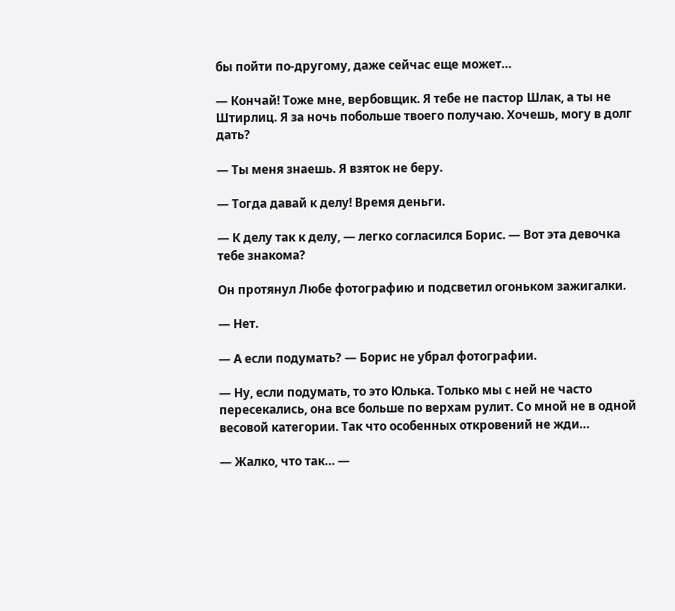бы пойти по-другому, даже сейчас еще может…

— Кончай! Тоже мне, вербовщик. Я тебе не пастор Шлак, а ты не Штирлиц. Я за ночь побольше твоего получаю. Хочешь, могу в долг дать?

— Ты меня знаешь. Я взяток не беру.

— Тогда давай к делу! Время деньги.

— К делу так к делу, — легко согласился Борис. — Вот эта девочка тебе знакома?

Он протянул Любе фотографию и подсветил огоньком зажигалки.

— Нет.

— А если подумать? — Борис не убрал фотографии.

— Ну, если подумать, то это Юлька. Только мы с ней не часто пересекались, она все больше по верхам рулит. Со мной не в одной весовой категории. Так что особенных откровений не жди…

— Жалко, что так… —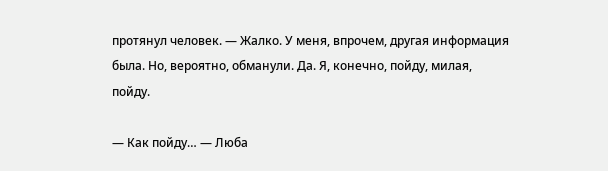протянул человек. — Жалко. У меня, впрочем, другая информация была. Но, вероятно, обманули. Да. Я, конечно, пойду, милая, пойду.

— Как пойду… — Люба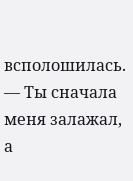всполошилась. — Ты сначала меня залажал, а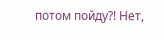потом пойду?! Нет,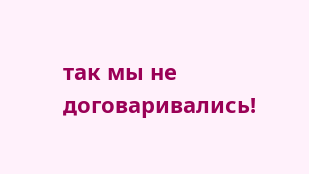так мы не договаривались!